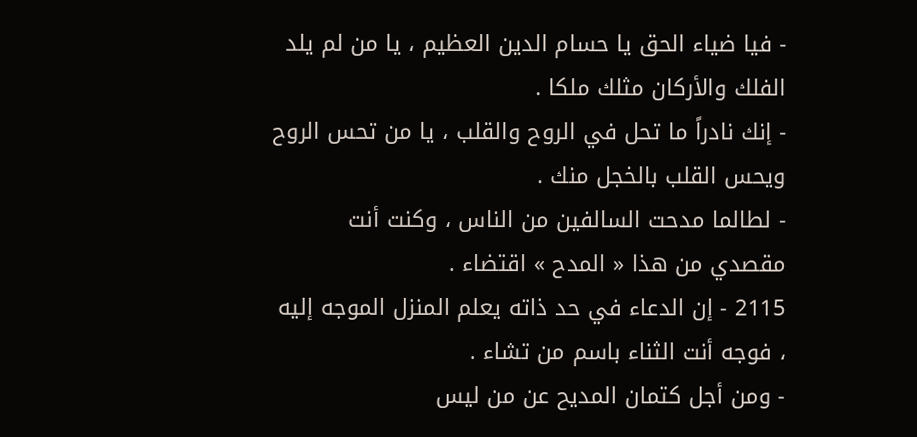- فيا ضياء الحق يا حسام الدين العظيم ، يا من لم يلد الفلك والأركان مثلك ملكا .
- إنك نادراً ما تحل في الروح والقلب ، يا من تحس الروح ويحس القلب بالخجل منك .
- لطالما مدحت السالفين من الناس ، وكنت أنت مقصدي من هذا « المدح » اقتضاء .
2115 - إن الدعاء في حد ذاته يعلم المنزل الموجه إليه ، فوجه أنت الثناء باسم من تشاء .
- ومن أجل كتمان المديح عن من ليس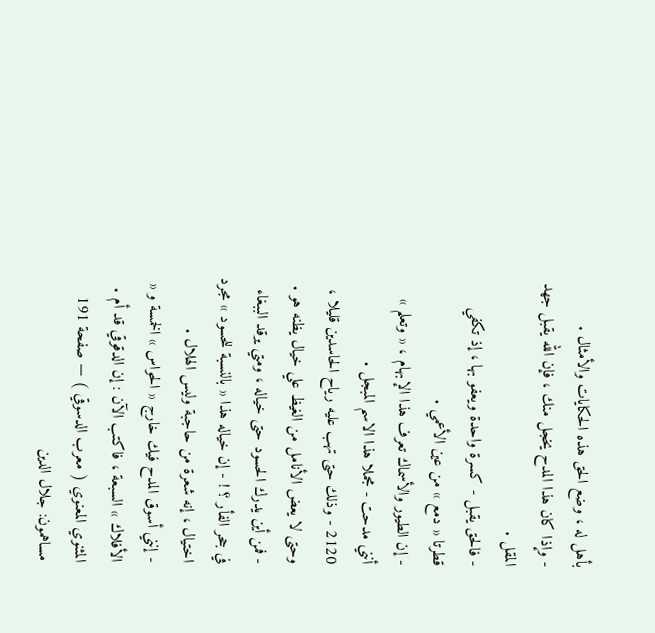بأهل له ، وضع الحق هذه الحكايات والأمثال .
- وإذا كان هذا المدح يخجل منك ، فإن الله يقبل جهد المقل .
- فالحق يقبل - كسرة واحدة ويعفو بها ، إذ تكفي قطرتا « دمع » من عين الأعمي .
- إن الطيور والأسماك تعرف هذا الإبهام ، « وتعلم » أنني مدحت - مجملا هذا الاسم المبجل .
2120 - وذلك حتى تهب عليه رياح الحاسدين قليلا ، وحتى لا يعض الأنامل من الغيظ علي خيال يظنه هو .
- فمن أين يدرك الحسود حتى خياله ، ومتي يرقد الببغاء في جحر الفأر ؟ ! - إن خياله هذا « بالنسبة للحسود » مجرد اختيال ، إنه شعرة من حاجبة وليس الهلال .
- إنني أسوق المدح فيك خارج « الحواس » الخمسة و « الأفلاك » السبعة ، فاكتب الآن : إن الدقوقي قد أم .
المثنوي المعنوي ( معرب الدسوقي ) — صفحة 191
مساهمون: جلال الدين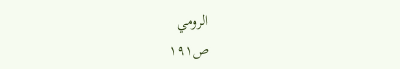الرومي
ص١٩١